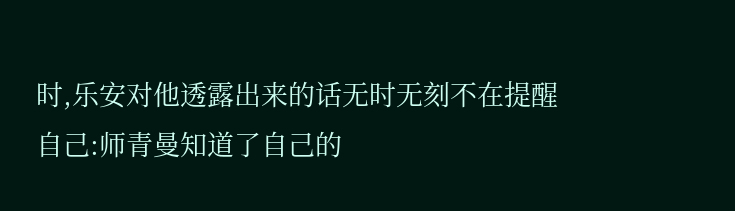时,乐安对他透露出来的话无时无刻不在提醒自己:师青曼知道了自己的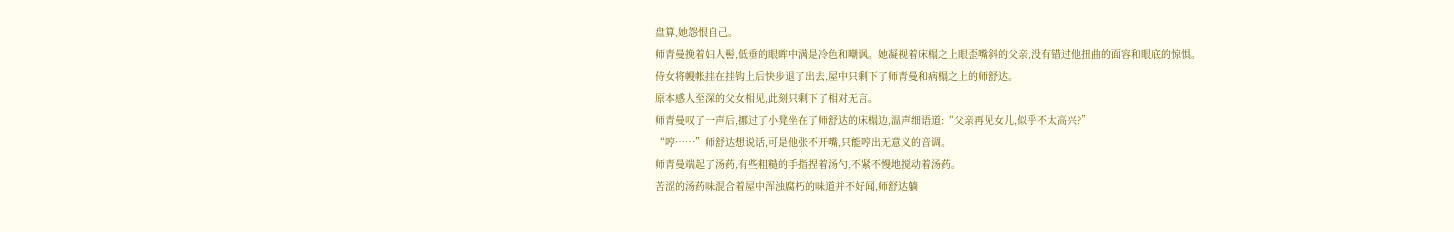盘算,她怨恨自己。
师青曼挽着妇人髻,低垂的眼眸中满是冷色和嘲讽。她凝视着床榻之上眼歪嘴斜的父亲,没有错过他扭曲的面容和眼底的惊惧。
侍女将幔帐挂在挂钩上后快步退了出去,屋中只剩下了师青曼和病榻之上的师舒达。
原本感人至深的父女相见,此刻只剩下了相对无言。
师青曼叹了一声后,挪过了小凳坐在了师舒达的床榻边,温声细语道:“父亲再见女儿,似乎不太高兴?”
“哼……”师舒达想说话,可是他张不开嘴,只能哼出无意义的音调。
师青曼端起了汤药,有些粗糙的手指捏着汤勺,不紧不慢地搅动着汤药。
苦涩的汤药味混合着屋中浑浊腐朽的味道并不好闻,师舒达躺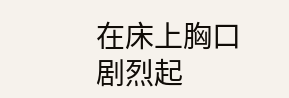在床上胸口剧烈起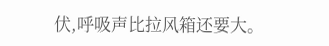伏,呼吸声比拉风箱还要大。